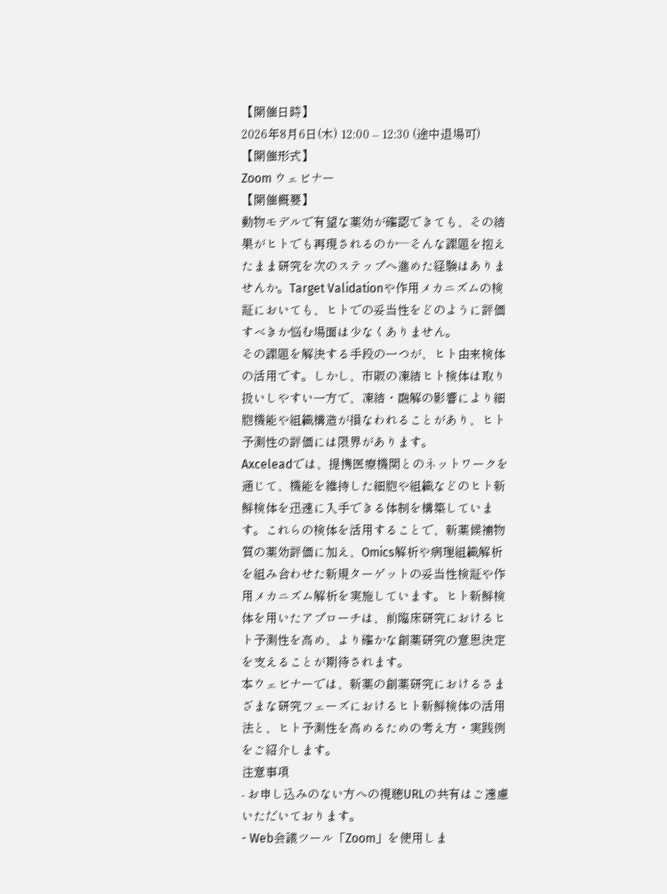【開催日時】
2026年8月6日(木) 12:00 – 12:30 (途中退場可)
【開催形式】
Zoom ウェビナー
【開催概要】
動物モデルで有望な薬効が確認できても、その結果がヒトでも再現されるのか─そんな課題を抱えたまま研究を次のステップへ進めた経験はありませんか。Target Validationや作用メカニズムの検証においても、ヒトでの妥当性をどのように評価すべきか悩む場面は少なくありません。
その課題を解決する手段の一つが、ヒト由来検体の活用です。しかし、市販の凍結ヒト検体は取り扱いしやすい一方で、凍結・融解の影響により細胞機能や組織構造が損なわれることがあり、ヒト予測性の評価には限界があります。
Axceleadでは、提携医療機関とのネットワークを通じて、機能を維持した細胞や組織などのヒト新鮮検体を迅速に入手できる体制を構築しています。これらの検体を活用することで、新薬候補物質の薬効評価に加え、Omics解析や病理組織解析を組み合わせた新規ターゲットの妥当性検証や作用メカニズム解析を実施しています。ヒト新鮮検体を用いたアプローチは、前臨床研究におけるヒト予測性を高め、より確かな創薬研究の意思決定を支えることが期待されます。
本ウェビナーでは、新薬の創薬研究におけるさまざまな研究フェーズにおけるヒト新鮮検体の活用法と、ヒト予測性を高めるための考え方・実践例をご紹介します。
注意事項
- お申し込みのない方への視聴URLの共有はご遠慮いただいております。
- Web会議ツール「Zoom」を使用しま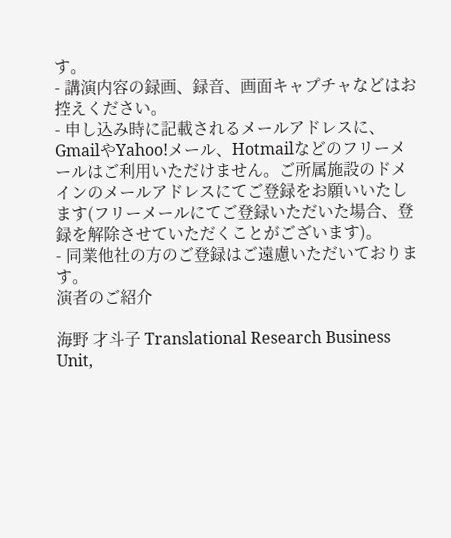す。
- 講演内容の録画、録音、画面キャプチャなどはお控えください。
- 申し込み時に記載されるメールアドレスに、GmailやYahoo!メール、Hotmailなどのフリーメールはご利用いただけません。ご所属施設のドメインのメールアドレスにてご登録をお願いいたします(フリーメールにてご登録いただいた場合、登録を解除させていただくことがございます)。
- 同業他社の方のご登録はご遠慮いただいております。
演者のご紹介

海野 才斗子 Translational Research Business Unit,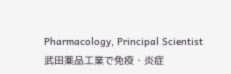Pharmacology, Principal Scientist
武田薬品工業で免疫・炎症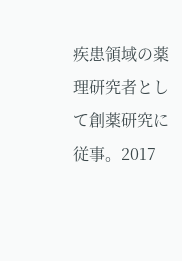疾患領域の薬理研究者として創薬研究に従事。2017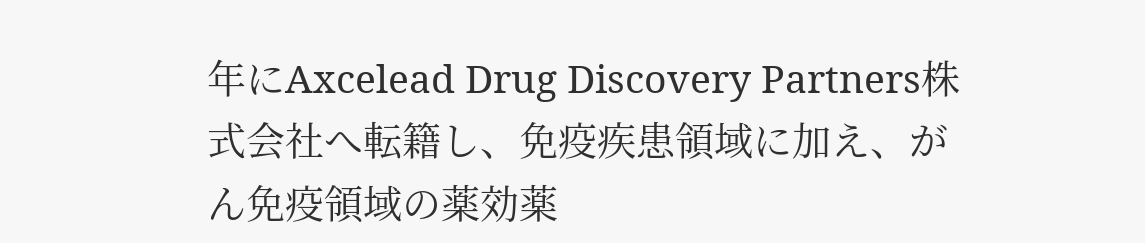年にAxcelead Drug Discovery Partners株式会社へ転籍し、免疫疾患領域に加え、がん免疫領域の薬効薬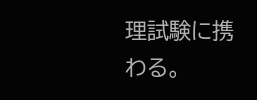理試験に携わる。